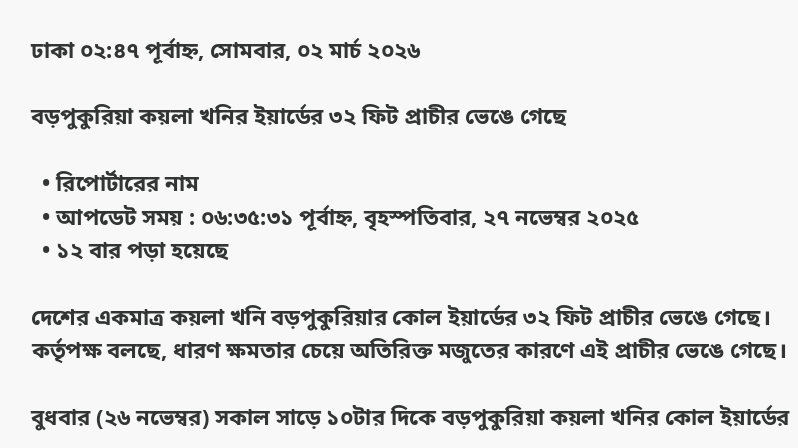ঢাকা ০২:৪৭ পূর্বাহ্ন, সোমবার, ০২ মার্চ ২০২৬

বড়পুকুরিয়া কয়লা খনির ইয়ার্ডের ৩২ ফিট প্রাচীর ভেঙে গেছে

  • রিপোর্টারের নাম
  • আপডেট সময় : ০৬:৩৫:৩১ পূর্বাহ্ন, বৃহস্পতিবার, ২৭ নভেম্বর ২০২৫
  • ১২ বার পড়া হয়েছে

দেশের একমাত্র কয়লা খনি বড়পুকুরিয়ার কোল ইয়ার্ডের ৩২ ফিট প্রাচীর ভেঙে গেছে। কর্তৃপক্ষ বলছে, ধারণ ক্ষমতার চেয়ে অতিরিক্ত মজুতের কারণে এই প্রাচীর ভেঙে গেছে।

বুধবার (২৬ নভেম্বর) সকাল সাড়ে ১০টার দিকে বড়পুকুরিয়া কয়লা খনির কোল ইয়ার্ডের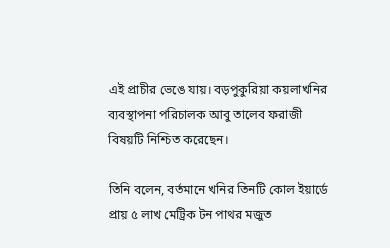এই প্রাচীর ভেঙে যায়। বড়পুকুরিয়া কয়লাখনির ব্যবস্থাপনা পরিচালক আবু তালেব ফরাজী বিষয়টি নিশ্চিত করেছেন।

তিনি বলেন, বর্তমানে খনির তিনটি কোল ইয়ার্ডে প্রায় ৫ লাখ মেট্রিক টন পাথর মজুত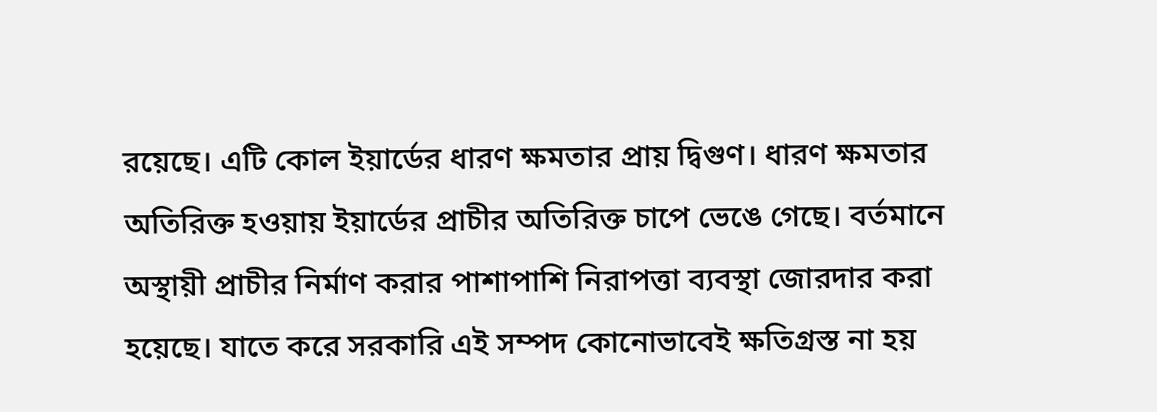রয়েছে। এটি কোল ইয়ার্ডের ধারণ ক্ষমতার প্রায় দ্বিগুণ। ধারণ ক্ষমতার অতিরিক্ত হওয়ায় ইয়ার্ডের প্রাচীর অতিরিক্ত চাপে ভেঙে গেছে। বর্তমানে অস্থায়ী প্রাচীর নির্মাণ করার পাশাপাশি নিরাপত্তা ব্যবস্থা জোরদার করা হয়েছে। যাতে করে সরকারি এই সম্পদ কোনোভাবেই ক্ষতিগ্রস্ত না হয়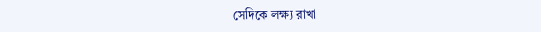সেদিকে লক্ষ্য রাখা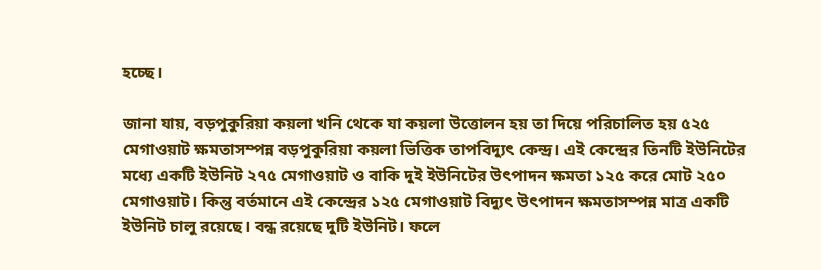হচ্ছে।

জানা যায়, বড়পুকুরিয়া কয়লা খনি থেকে যা কয়লা উত্তোলন হয় তা দিয়ে পরিচালিত হয় ৫২৫ মেগাওয়াট ক্ষমতাসম্পন্ন বড়পুকুরিয়া কয়লা ভিত্তিক তাপবিদ্যুৎ কেন্দ্র। এই কেন্দ্রের তিনটি ইউনিটের মধ্যে একটি ইউনিট ২৭৫ মেগাওয়াট ও বাকি দুই ইউনিটের উৎপাদন ক্ষমতা ১২৫ করে মোট ২৫০ মেগাওয়াট। কিন্তু বর্তমানে এই কেন্দ্রের ১২৫ মেগাওয়াট বিদ্যুৎ উৎপাদন ক্ষমতাসম্পন্ন মাত্র একটি ইউনিট চালু রয়েছে। বন্ধ রয়েছে দুটি ইউনিট। ফলে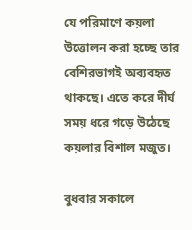যে পরিমাণে কয়লা উত্তোলন করা হচ্ছে তার বেশিরভাগই অব্যবহৃত থাকছে। এতে করে দীর্ঘ সময় ধরে গড়ে উঠেছে কয়লার বিশাল মজুত।

বুধবার সকালে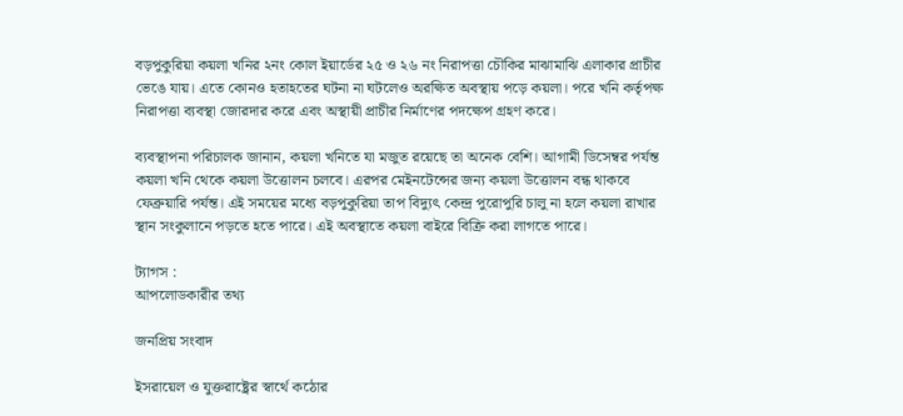বড়পুকুরিয়া কয়লা খনির ২নং কোল ইয়ার্ডের ২৫ ও ২৬ নং নিরাপত্তা চৌকির মাঝামাঝি এলাকার প্রাচীর ভেঙে যায়। এতে কোনও হতাহতের ঘটনা না ঘটলেও অরক্ষিত অবস্থায় পড়ে কয়লা। পরে খনি কর্তৃপক্ষ নিরাপত্তা ব্যবস্থা জোরদার করে এবং অস্থায়ী প্রাচীর নির্মাণের পদক্ষেপ গ্রহণ করে।

ব্যবস্থাপনা পরিচালক জানান, কয়লা খনিতে যা মজুত রয়েছে তা অনেক বেশি। আগামী ডিসেম্বর পর্যন্ত কয়লা খনি থেকে কয়লা উত্তোলন চলবে। এরপর মেইনটেন্সের জন্য কয়লা উত্তোলন বন্ধ থাকবে ফেব্রুয়ারি পর্যন্ত। এই সময়ের মধ্যে বড়পুকুরিয়া তাপ বিদ্যুৎ কেন্দ্র পুরোপুরি চালু না হলে কয়লা রাখার স্থান সংকুলানে পড়তে হতে পারে। এই অবস্থাতে কয়লা বাইরে বিক্রি করা লাগতে পারে।

ট্যাগস :
আপলোডকারীর তথ্য

জনপ্রিয় সংবাদ

ইসরায়েল ও যুক্তরাষ্ট্রের স্বার্থে কঠোর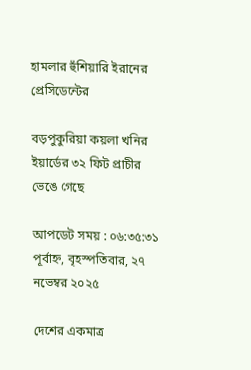হামলার হুঁশিয়ারি ইরানের প্রেসিডেন্টের

বড়পুকুরিয়া কয়লা খনির ইয়ার্ডের ৩২ ফিট প্রাচীর ভেঙে গেছে

আপডেট সময় : ০৬:৩৫:৩১ পূর্বাহ্ন, বৃহস্পতিবার, ২৭ নভেম্বর ২০২৫

দেশের একমাত্র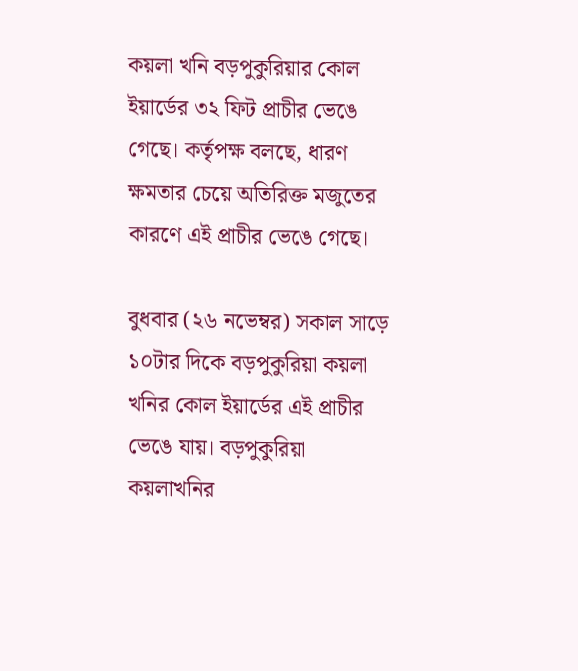কয়লা খনি বড়পুকুরিয়ার কোল ইয়ার্ডের ৩২ ফিট প্রাচীর ভেঙে গেছে। কর্তৃপক্ষ বলছে, ধারণ ক্ষমতার চেয়ে অতিরিক্ত মজুতের কারণে এই প্রাচীর ভেঙে গেছে।

বুধবার (২৬ নভেম্বর) সকাল সাড়ে ১০টার দিকে বড়পুকুরিয়া কয়লা খনির কোল ইয়ার্ডের এই প্রাচীর ভেঙে যায়। বড়পুকুরিয়া কয়লাখনির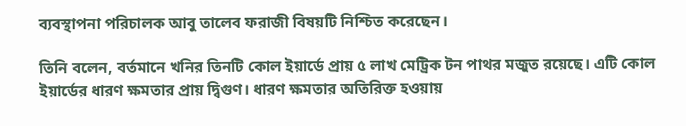ব্যবস্থাপনা পরিচালক আবু তালেব ফরাজী বিষয়টি নিশ্চিত করেছেন।

তিনি বলেন, বর্তমানে খনির তিনটি কোল ইয়ার্ডে প্রায় ৫ লাখ মেট্রিক টন পাথর মজুত রয়েছে। এটি কোল ইয়ার্ডের ধারণ ক্ষমতার প্রায় দ্বিগুণ। ধারণ ক্ষমতার অতিরিক্ত হওয়ায়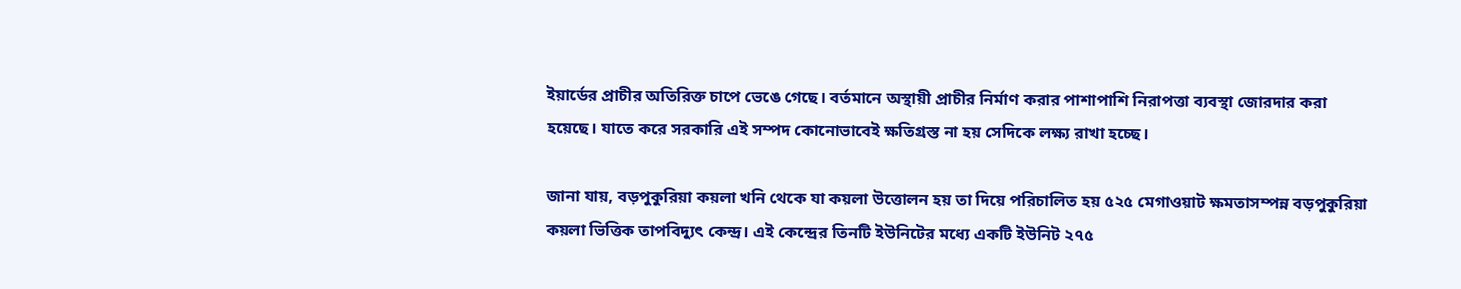ইয়ার্ডের প্রাচীর অতিরিক্ত চাপে ভেঙে গেছে। বর্তমানে অস্থায়ী প্রাচীর নির্মাণ করার পাশাপাশি নিরাপত্তা ব্যবস্থা জোরদার করা হয়েছে। যাতে করে সরকারি এই সম্পদ কোনোভাবেই ক্ষতিগ্রস্ত না হয় সেদিকে লক্ষ্য রাখা হচ্ছে।

জানা যায়, বড়পুকুরিয়া কয়লা খনি থেকে যা কয়লা উত্তোলন হয় তা দিয়ে পরিচালিত হয় ৫২৫ মেগাওয়াট ক্ষমতাসম্পন্ন বড়পুকুরিয়া কয়লা ভিত্তিক তাপবিদ্যুৎ কেন্দ্র। এই কেন্দ্রের তিনটি ইউনিটের মধ্যে একটি ইউনিট ২৭৫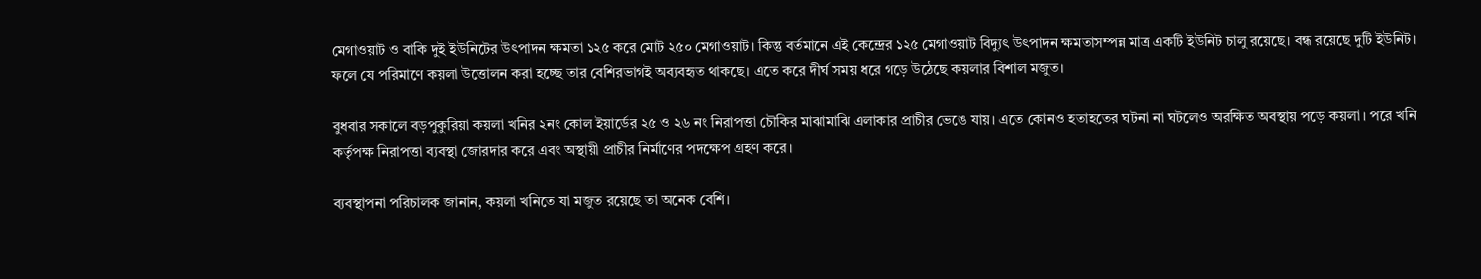মেগাওয়াট ও বাকি দুই ইউনিটের উৎপাদন ক্ষমতা ১২৫ করে মোট ২৫০ মেগাওয়াট। কিন্তু বর্তমানে এই কেন্দ্রের ১২৫ মেগাওয়াট বিদ্যুৎ উৎপাদন ক্ষমতাসম্পন্ন মাত্র একটি ইউনিট চালু রয়েছে। বন্ধ রয়েছে দুটি ইউনিট। ফলে যে পরিমাণে কয়লা উত্তোলন করা হচ্ছে তার বেশিরভাগই অব্যবহৃত থাকছে। এতে করে দীর্ঘ সময় ধরে গড়ে উঠেছে কয়লার বিশাল মজুত।

বুধবার সকালে বড়পুকুরিয়া কয়লা খনির ২নং কোল ইয়ার্ডের ২৫ ও ২৬ নং নিরাপত্তা চৌকির মাঝামাঝি এলাকার প্রাচীর ভেঙে যায়। এতে কোনও হতাহতের ঘটনা না ঘটলেও অরক্ষিত অবস্থায় পড়ে কয়লা। পরে খনি কর্তৃপক্ষ নিরাপত্তা ব্যবস্থা জোরদার করে এবং অস্থায়ী প্রাচীর নির্মাণের পদক্ষেপ গ্রহণ করে।

ব্যবস্থাপনা পরিচালক জানান, কয়লা খনিতে যা মজুত রয়েছে তা অনেক বেশি।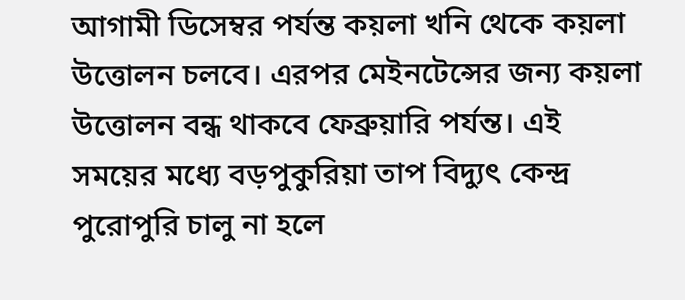আগামী ডিসেম্বর পর্যন্ত কয়লা খনি থেকে কয়লা উত্তোলন চলবে। এরপর মেইনটেন্সের জন্য কয়লা উত্তোলন বন্ধ থাকবে ফেব্রুয়ারি পর্যন্ত। এই সময়ের মধ্যে বড়পুকুরিয়া তাপ বিদ্যুৎ কেন্দ্র পুরোপুরি চালু না হলে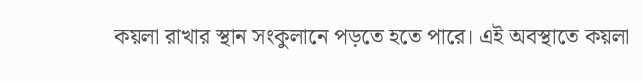কয়লা রাখার স্থান সংকুলানে পড়তে হতে পারে। এই অবস্থাতে কয়লা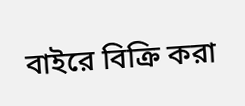বাইরে বিক্রি করা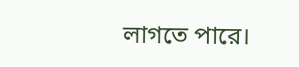লাগতে পারে।